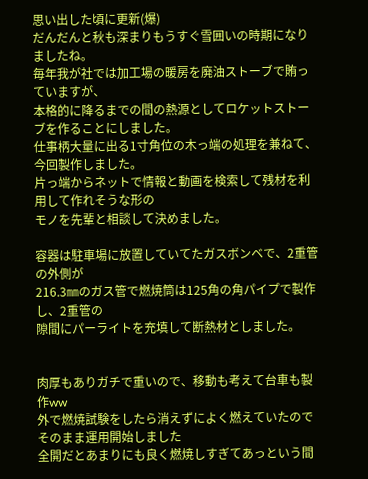思い出した頃に更新(爆)
だんだんと秋も深まりもうすぐ雪囲いの時期になりましたね。
毎年我が社では加工場の暖房を廃油ストーブで賄っていますが、
本格的に降るまでの間の熱源としてロケットストーブを作ることにしました。
仕事柄大量に出る1寸角位の木っ端の処理を兼ねて、今回製作しました。
片っ端からネットで情報と動画を検索して残材を利用して作れそうな形の
モノを先輩と相談して決めました。

容器は駐車場に放置していてたガスボンベで、2重管の外側が
216.3㎜のガス管で燃焼筒は125角の角パイプで製作し、2重管の
隙間にパーライトを充填して断熱材としました。


肉厚もありガチで重いので、移動も考えて台車も製作ww
外で燃焼試験をしたら消えずによく燃えていたのでそのまま運用開始しました
全開だとあまりにも良く燃焼しすぎてあっという間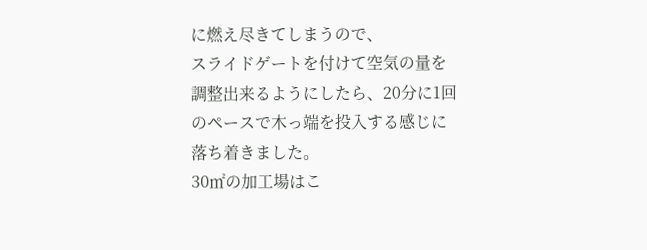に燃え尽きてしまうので、
スライドゲートを付けて空気の量を調整出来るようにしたら、20分に1回のペースで木っ端を投入する感じに落ち着きました。
30㎡の加工場はこ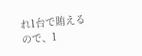れ1台で賄えるので、1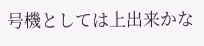号機としては上出来かな